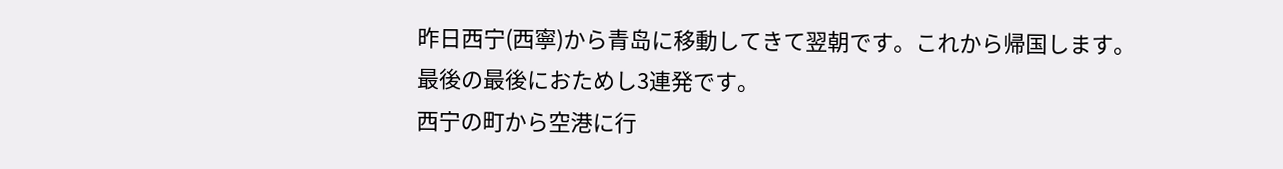昨日西宁(西寧)から青岛に移動してきて翌朝です。これから帰国します。
最後の最後におためし3連発です。
西宁の町から空港に行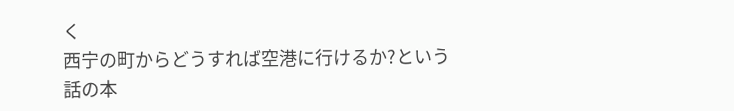く
西宁の町からどうすれば空港に行けるか?という話の本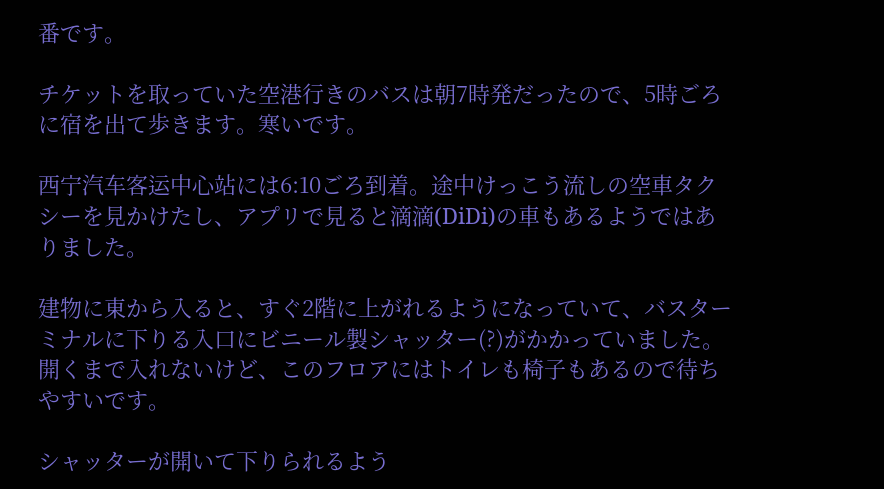番です。

チケットを取っていた空港行きのバスは朝7時発だったので、5時ごろに宿を出て歩きます。寒いです。

西宁汽车客运中心站には6:10ごろ到着。途中けっこう流しの空車タクシーを見かけたし、アプリで見ると滴滴(DiDi)の車もあるようではありました。

建物に東から入ると、すぐ2階に上がれるようになっていて、バスターミナルに下りる入口にビニール製シャッター(?)がかかっていました。開くまで入れないけど、このフロアにはトイレも椅子もあるので待ちやすいです。

シャッターが開いて下りられるよう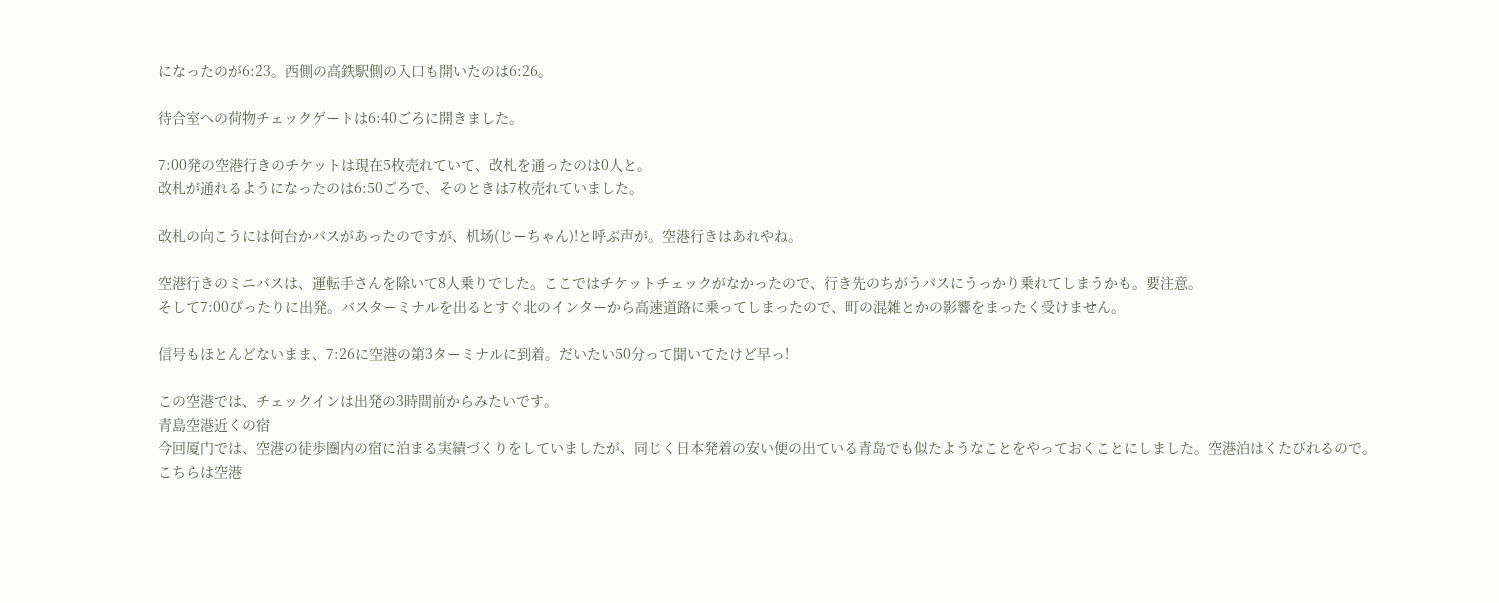になったのが6:23。西側の高鉄駅側の入口も開いたのは6:26。

待合室への荷物チェックゲートは6:40ごろに開きました。

7:00発の空港行きのチケットは現在5枚売れていて、改札を通ったのは0人と。
改札が通れるようになったのは6:50ごろで、そのときは7枚売れていました。

改札の向こうには何台かバスがあったのですが、机场(じーちゃん)!と呼ぶ声が。空港行きはあれやね。

空港行きのミニバスは、運転手さんを除いて8人乗りでした。ここではチケットチェックがなかったので、行き先のちがうバスにうっかり乗れてしまうかも。要注意。
そして7:00ぴったりに出発。バスターミナルを出るとすぐ北のインターから高速道路に乗ってしまったので、町の混雑とかの影響をまったく受けません。

信号もほとんどないまま、7:26に空港の第3ターミナルに到着。だいたい50分って聞いてたけど早っ!

この空港では、チェックインは出発の3時間前からみたいです。
青島空港近くの宿
今回厦门では、空港の徒歩圏内の宿に泊まる実績づくりをしていましたが、同じく日本発着の安い便の出ている青岛でも似たようなことをやっておくことにしました。空港泊はくたびれるので。
こちらは空港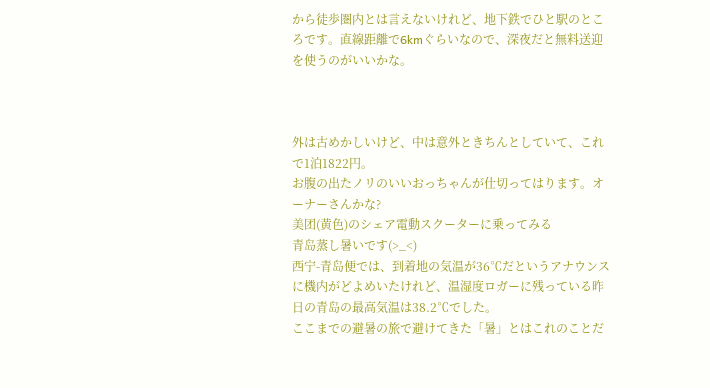から徒歩圏内とは言えないけれど、地下鉄でひと駅のところです。直線距離で6kmぐらいなので、深夜だと無料送迎を使うのがいいかな。



外は古めかしいけど、中は意外ときちんとしていて、これで1泊1822円。
お腹の出たノリのいいおっちゃんが仕切ってはります。オーナーさんかな?
美团(黄色)のシェア電動スクーターに乗ってみる
青岛蒸し暑いです(>_<)
西宁-青岛便では、到着地の気温が36℃だというアナウンスに機内がどよめいたけれど、温湿度ロガーに残っている昨日の青岛の最高気温は38.2℃でした。
ここまでの避暑の旅で避けてきた「暑」とはこれのことだ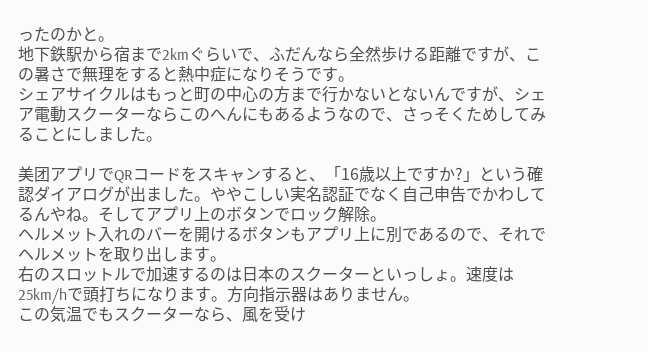ったのかと。
地下鉄駅から宿まで2kmぐらいで、ふだんなら全然歩ける距離ですが、この暑さで無理をすると熱中症になりそうです。
シェアサイクルはもっと町の中心の方まで行かないとないんですが、シェア電動スクーターならこのへんにもあるようなので、さっそくためしてみることにしました。

美团アプリでQRコードをスキャンすると、「16歳以上ですか?」という確認ダイアログが出ました。ややこしい実名認証でなく自己申告でかわしてるんやね。そしてアプリ上のボタンでロック解除。
ヘルメット入れのバーを開けるボタンもアプリ上に別であるので、それでヘルメットを取り出します。
右のスロットルで加速するのは日本のスクーターといっしょ。速度は25km/hで頭打ちになります。方向指示器はありません。
この気温でもスクーターなら、風を受け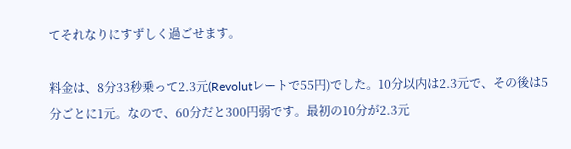てそれなりにすずしく過ごせます。

料金は、8分33秒乗って2.3元(Revolutレートで55円)でした。10分以内は2.3元で、その後は5分ごとに1元。なので、60分だと300円弱です。最初の10分が2.3元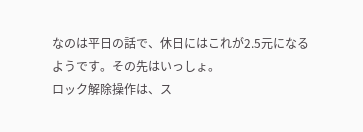なのは平日の話で、休日にはこれが2.5元になるようです。その先はいっしょ。
ロック解除操作は、ス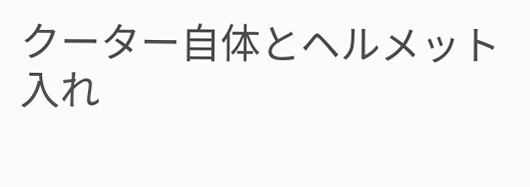クーター自体とヘルメット入れ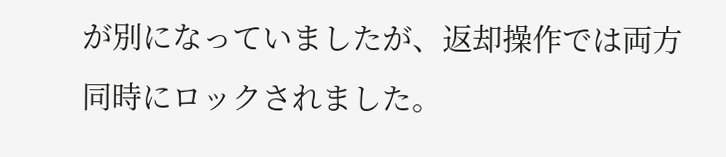が別になっていましたが、返却操作では両方同時にロックされました。